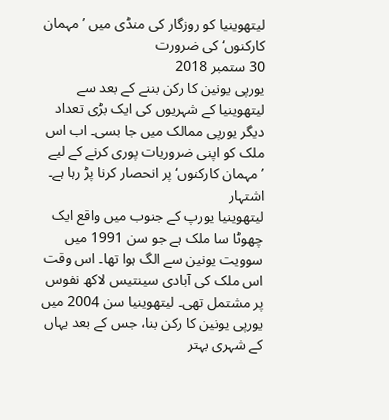لیتھوینیا کو روزگار کی منڈی میں ’مہمان کارکنوں‘ کی ضرورت
30 ستمبر 2018
یورپی یونین کا رکن بننے کے بعد سے لیتھوینیا کے شہریوں کی ایک بڑی تعداد دیگر یورپی ممالک میں جا بسی۔ اب اس ملک کو اپنی ضروریات پوری کرنے کے لیے ’مہمان کارکنوں‘ پر انحصار کرنا پڑ رہا ہے۔
اشتہار
لیتھوینیا یورپ کے جنوب میں واقع ایک چھوٹا سا ملک ہے جو سن 1991 میں سوویت یونین سے الگ ہوا تھا۔ اس وقت اس ملک کی آبادی سینتیس لاکھ نفوس پر مشتمل تھی۔ لیتھوینیا سن 2004 میں یورپی یونین کا رکن بنا، جس کے بعد یہاں کے شہری بہتر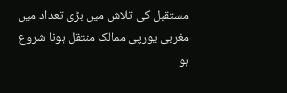مستقبل کی تلاش میں بڑی تعداد میں مغربی یورپی ممالک منتقل ہونا شروع ہو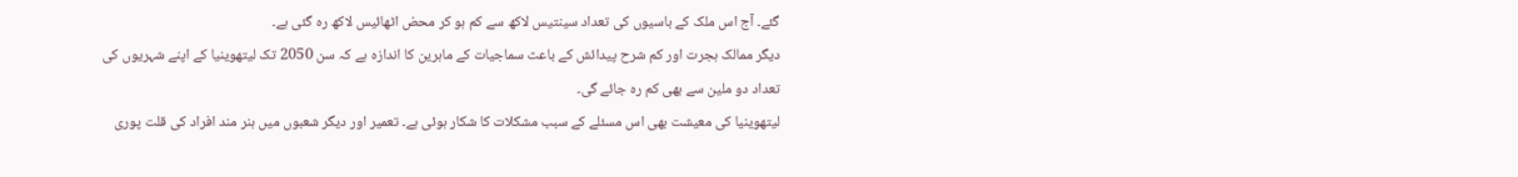گئے۔ آج اس ملک کے باسیوں کی تعداد سینتیس لاکھ سے کم ہو کر محض اٹھائیس لاکھ رہ گئی ہے۔
دیگر ممالک ہجرت اور کم شرح پیدائش کے باعث سماجیات کے ماہرین کا اندازہ ہے کہ سن 2050 تک لیتھوینیا کے اپنے شہریوں کی تعداد دو ملین سے بھی کم رہ جائے گی۔
لیتھوینیا کی معیشت بھی اس مسئلے کے سبب مشکلات کا شکار ہوئی ہے۔ تعمیر اور دیگر شعبوں میں ہنر مند افراد کی قلت پوری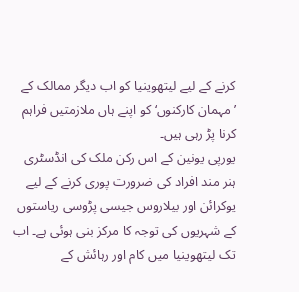کرنے کے لیے لیتھوینیا کو اب دیگر ممالک کے ’مہمان کارکنوں‘ کو اپنے ہاں ملازمتیں فراہم کرنا پڑ رہی ہیں۔
یورپی یونین کے اس رکن ملک کی انڈسٹری ہنر مند افراد کی ضرورت پوری کرنے کے لیے یوکرائن اور بیلاروس جیسی پڑوسی ریاستوں کے شہریوں کی توجہ کا مرکز بنی ہوئی ہے۔ اب تک لیتھوینیا میں کام اور رہائش کے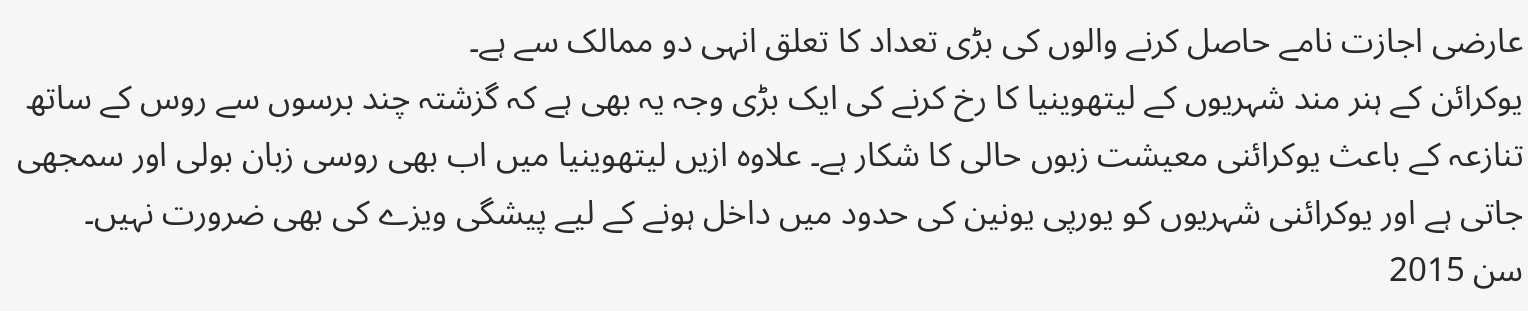عارضی اجازت نامے حاصل کرنے والوں کی بڑی تعداد کا تعلق انہی دو ممالک سے ہے۔
یوکرائن کے ہنر مند شہریوں کے لیتھوینیا کا رخ کرنے کی ایک بڑی وجہ یہ بھی ہے کہ گزشتہ چند برسوں سے روس کے ساتھ تنازعہ کے باعث یوکرائنی معیشت زبوں حالی کا شکار ہے۔ علاوہ ازیں لیتھوینیا میں اب بھی روسی زبان بولی اور سمجھی جاتی ہے اور یوکرائنی شہریوں کو یورپی یونین کی حدود میں داخل ہونے کے لیے پیشگی ویزے کی بھی ضرورت نہیں۔
سن 2015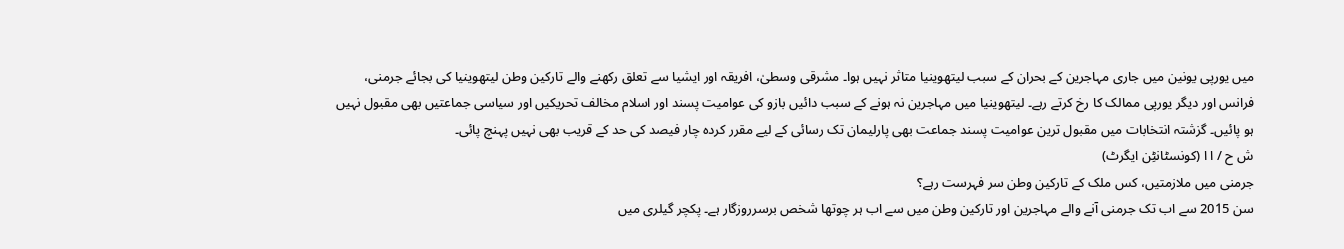میں یورپی یونین میں جاری مہاجرین کے بحران کے سبب لیتھوینیا متاثر نہیں ہوا۔ مشرقی وسطیٰ، افریقہ اور ایشیا سے تعلق رکھنے والے تارکین وطن لیتھوینیا کی بجائے جرمنی، فرانس اور دیگر یورپی ممالک کا رخ کرتے رہے۔ لیتھوینیا میں مہاجرین نہ ہونے کے سبب دائیں بازو کی عوامیت پسند اور اسلام مخالف تحریکیں اور سیاسی جماعتیں بھی مقبول نہیں ہو پائیں۔ گزشتہ انتخابات میں مقبول ترین عوامیت پسند جماعت بھی پارلیمان تک رسائی کے لیے مقرر کردہ چار فیصد کی حد کے قریب بھی نہیں پہنچ پائی۔
ش ح / ا ا (کونسٹانٹِن ایگرٹ)
جرمنی میں ملازمتیں، کس ملک کے تارکین وطن سر فہرست رہے؟
سن 2015 سے اب تک جرمنی آنے والے مہاجرین اور تارکین وطن میں سے اب ہر چوتھا شخص برسرروزگار ہے۔ پکچر گیلری میں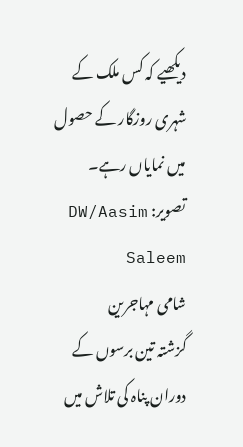دیکھیے کہ کس ملک کے شہری روزگار کے حصول میں نمایاں رہے۔
تصویر: DW/Aasim Saleem
شامی مہاجرین
گزشتہ تین برسوں کے دوران پناہ کی تلاش میں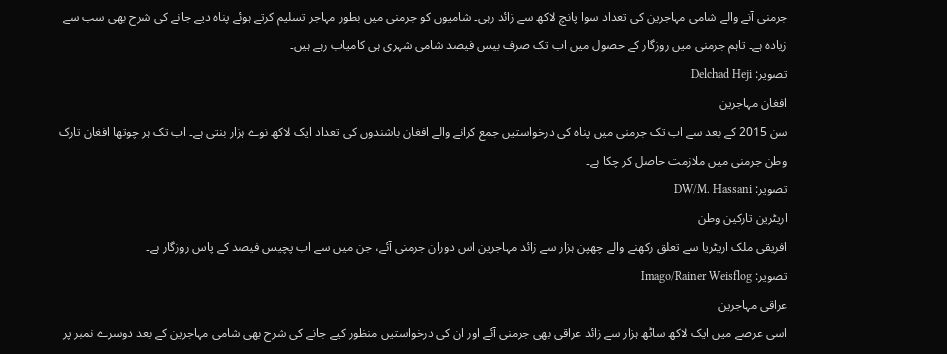جرمنی آنے والے شامی مہاجرین کی تعداد سوا پانچ لاکھ سے زائد رہی۔ شامیوں کو جرمنی میں بطور مہاجر تسلیم کرتے ہوئے پناہ دیے جانے کی شرح بھی سب سے زیادہ ہے۔ تاہم جرمنی میں روزگار کے حصول میں اب تک صرف بیس فیصد شامی شہری ہی کامیاب رہے ہیں۔
تصویر: Delchad Heji
افغان مہاجرین
سن 2015 کے بعد سے اب تک جرمنی میں پناہ کی درخواستیں جمع کرانے والے افغان باشندوں کی تعداد ایک لاکھ نوے ہزار بنتی ہے۔ اب تک ہر چوتھا افغان تارک وطن جرمنی میں ملازمت حاصل کر چکا ہے۔
تصویر: DW/M. Hassani
اریٹرین تارکین وطن
افریقی ملک اریٹریا سے تعلق رکھنے والے چھپن ہزار سے زائد مہاجرین اس دوران جرمنی آئے، جن میں سے اب پچیس فیصد کے پاس روزگار ہے۔
تصویر: Imago/Rainer Weisflog
عراقی مہاجرین
اسی عرصے میں ایک لاکھ ساٹھ ہزار سے زائد عراقی بھی جرمنی آئے اور ان کی درخواستیں منظور کیے جانے کی شرح بھی شامی مہاجرین کے بعد دوسرے نمبر پر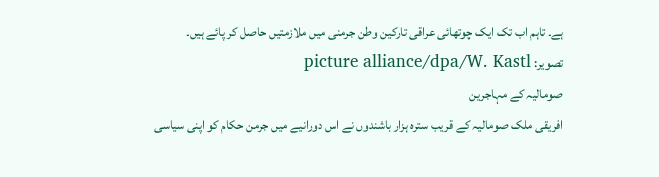ہے۔ تاہم اب تک ایک چوتھائی عراقی تارکین وطن جرمنی میں ملازمتیں حاصل کر پائے ہیں۔
تصویر: picture alliance/dpa/W. Kastl
صومالیہ کے مہاجرین
افریقی ملک صومالیہ کے قریب سترہ ہزار باشندوں نے اس دورانیے میں جرمن حکام کو اپنی سیاسی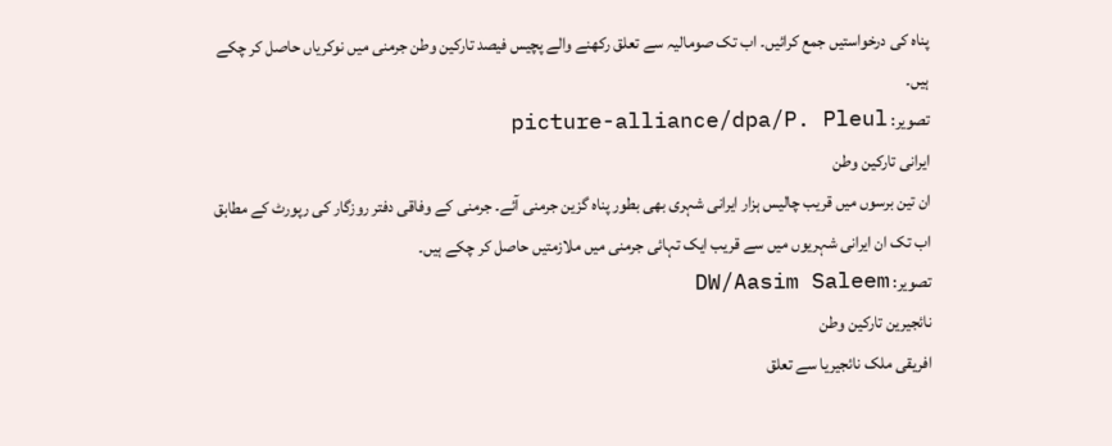پناہ کی درخواستیں جمع کرائیں۔ اب تک صومالیہ سے تعلق رکھنے والے پچیس فیصد تارکین وطن جرمنی میں نوکریاں حاصل کر چکے ہیں۔
تصویر: picture-alliance/dpa/P. Pleul
ایرانی تارکین وطن
ان تین برسوں میں قریب چالیس ہزار ایرانی شہری بھی بطور پناہ گزین جرمنی آئے۔ جرمنی کے وفاقی دفتر روزگار کی رپورٹ کے مطابق اب تک ان ایرانی شہریوں میں سے قریب ایک تہائی جرمنی میں ملازمتیں حاصل کر چکے ہیں۔
تصویر: DW/Aasim Saleem
نائجیرین تارکین وطن
افریقی ملک نائجیریا سے تعلق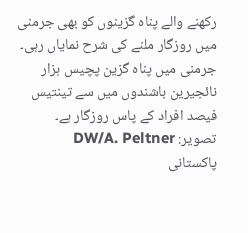رکھنے والے پناہ گزینوں کو بھی جرمنی میں روزگار ملنے کی شرح نمایاں رہی۔ جرمنی میں پناہ گزین پچیس ہزار نائجیرین باشندوں میں سے تینتیس فیصد افراد کے پاس روزگار ہے۔
تصویر: DW/A. Peltner
پاکستانی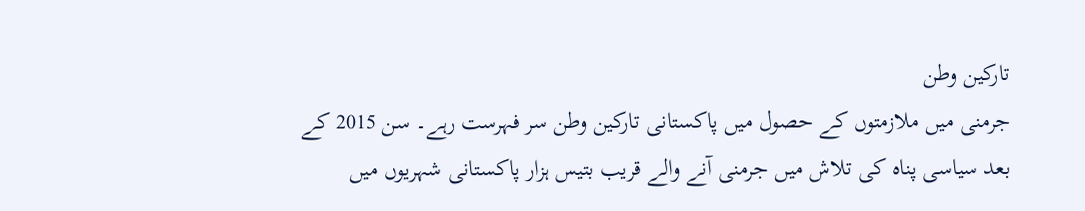تارکین وطن
جرمنی میں ملازمتوں کے حصول میں پاکستانی تارکین وطن سر فہرست رہے۔ سن 2015 کے بعد سیاسی پناہ کی تلاش میں جرمنی آنے والے قریب بتیس ہزار پاکستانی شہریوں میں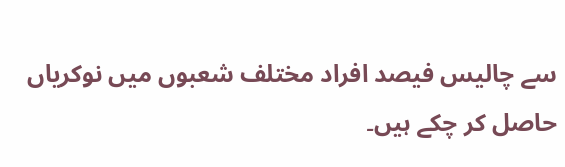سے چالیس فیصد افراد مختلف شعبوں میں نوکریاں حاصل کر چکے ہیں۔